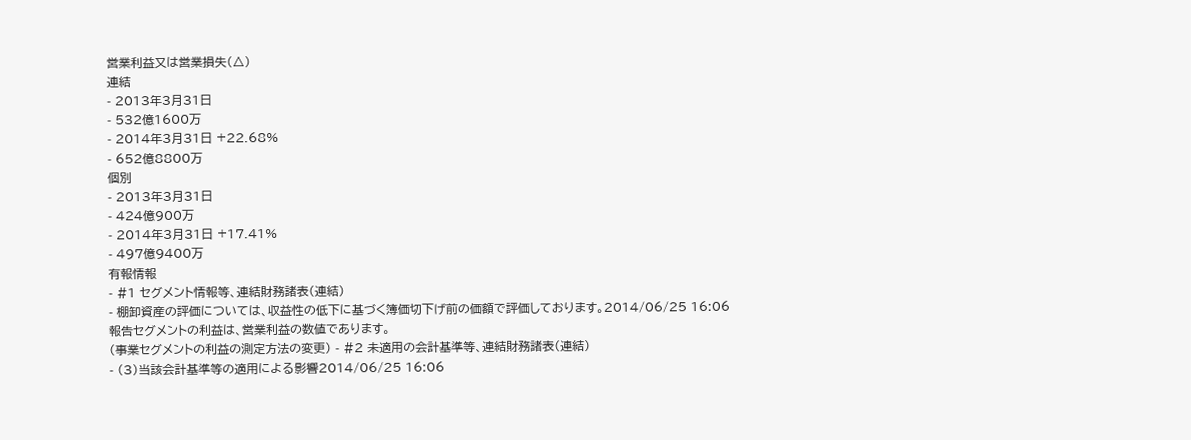営業利益又は営業損失(△)
連結
- 2013年3月31日
- 532億1600万
- 2014年3月31日 +22.68%
- 652億8800万
個別
- 2013年3月31日
- 424億900万
- 2014年3月31日 +17.41%
- 497億9400万
有報情報
- #1 セグメント情報等、連結財務諸表(連結)
- 棚卸資産の評価については、収益性の低下に基づく簿価切下げ前の価額で評価しております。2014/06/25 16:06
報告セグメントの利益は、営業利益の数値であります。
(事業セグメントの利益の測定方法の変更) - #2 未適用の会計基準等、連結財務諸表(連結)
- (3)当該会計基準等の適用による影響2014/06/25 16:06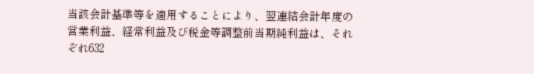当該会計基準等を適用することにより、翌連結会計年度の営業利益、経常利益及び税金等調整前当期純利益は、それぞれ632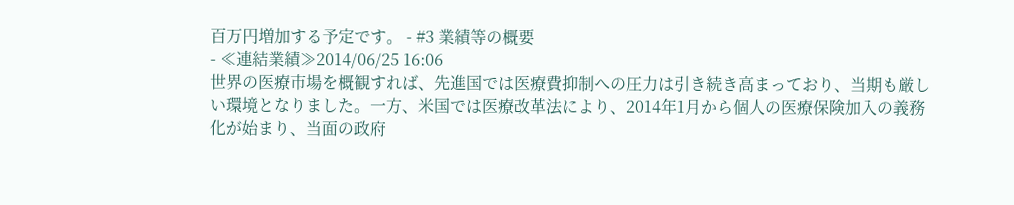百万円増加する予定です。 - #3 業績等の概要
- ≪連結業績≫2014/06/25 16:06
世界の医療市場を概観すれば、先進国では医療費抑制への圧力は引き続き高まっており、当期も厳しい環境となりました。一方、米国では医療改革法により、2014年1月から個人の医療保険加入の義務化が始まり、当面の政府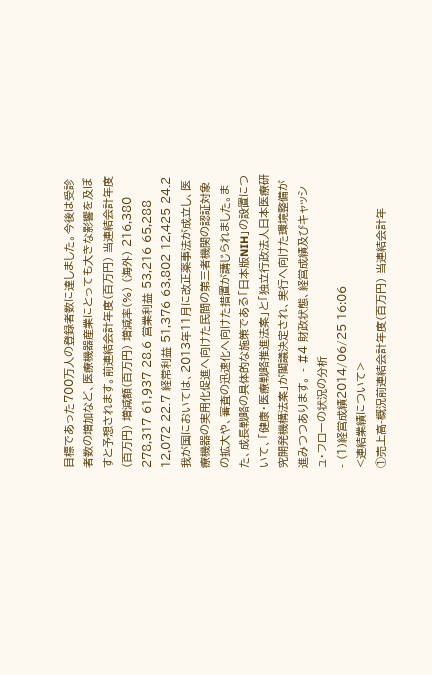目標であった700万人の登録者数に達しました。今後は受診者数の増加など、医療機器産業にとっても大きな影響を及ぼすと予想されます。前連結会計年度(百万円) 当連結会計年度(百万円) 増減額(百万円) 増減率(%) (海外) 216,380 278,317 61,937 28.6 営業利益 53,216 65,288 12,072 22.7 経常利益 51,376 63,802 12,425 24.2
我が国においては、2013年11月に改正薬事法が成立し、医療機器の実用化促進へ向けた民間の第三者機関の認証対象の拡大や、審査の迅速化へ向けた措置が講じられました。また、成長戦略の具体的な施策である「日本版NIH」の設置について、「健康・医療戦略推進法案」と「独立行政法人日本医療研究開発機構法案」が閣議決定され、実行へ向けた環境整備が進みつつあります。 - #4 財政状態、経営成績及びキャッシュ・フローの状況の分析
- (1)経営成績2014/06/25 16:06
<連結業績について>
①売上高-概況前連結会計年度(百万円) 当連結会計年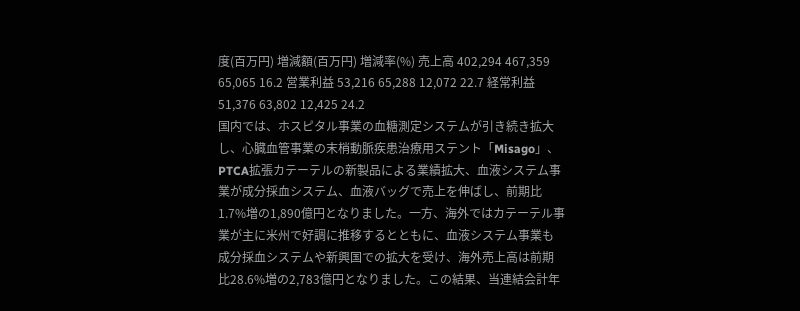度(百万円) 増減額(百万円) 増減率(%) 売上高 402,294 467,359 65,065 16.2 営業利益 53,216 65,288 12,072 22.7 経常利益 51,376 63,802 12,425 24.2
国内では、ホスピタル事業の血糖測定システムが引き続き拡大し、心臓血管事業の末梢動脈疾患治療用ステント「Misago」、PTCA拡張カテーテルの新製品による業績拡大、血液システム事業が成分採血システム、血液バッグで売上を伸ばし、前期比1.7%増の1,890億円となりました。一方、海外ではカテーテル事業が主に米州で好調に推移するとともに、血液システム事業も成分採血システムや新興国での拡大を受け、海外売上高は前期比28.6%増の2,783億円となりました。この結果、当連結会計年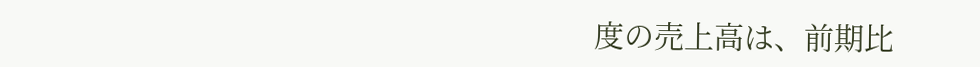度の売上高は、前期比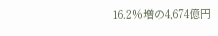16.2%増の4,674億円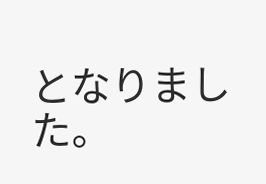となりました。